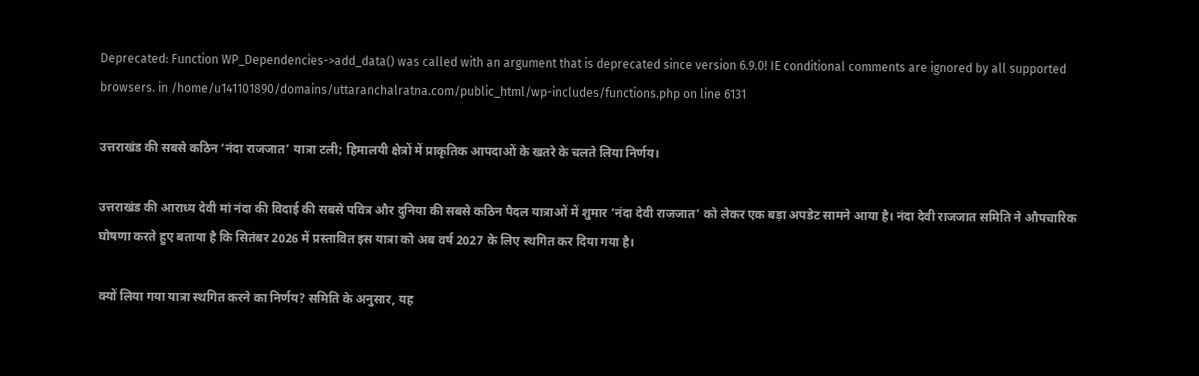Deprecated: Function WP_Dependencies->add_data() was called with an argument that is deprecated since version 6.9.0! IE conditional comments are ignored by all supported browsers. in /home/u141101890/domains/uttaranchalratna.com/public_html/wp-includes/functions.php on line 6131

उत्तराखंड की सबसे कठिन ‘नंदा राजजात’ यात्रा टली; हिमालयी क्षेत्रों में प्राकृतिक आपदाओं के खतरे के चलते लिया निर्णय।

उत्तराखंड की आराध्य देवी मां नंदा की विदाई की सबसे पवित्र और दुनिया की सबसे कठिन पैदल यात्राओं में शुमार ‘नंदा देवी राजजात’ को लेकर एक बड़ा अपडेट सामने आया है। नंदा देवी राजजात समिति ने औपचारिक घोषणा करते हुए बताया है कि सितंबर 2026 में प्रस्तावित इस यात्रा को अब वर्ष 2027 के लिए स्थगित कर दिया गया है।

क्यों लिया गया यात्रा स्थगित करने का निर्णय? समिति के अनुसार, यह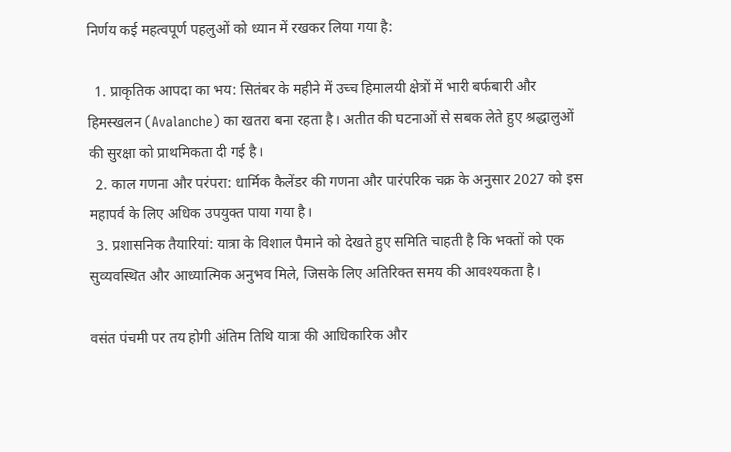निर्णय कई महत्वपूर्ण पहलुओं को ध्यान में रखकर लिया गया है:

  1. प्राकृतिक आपदा का भय: सितंबर के महीने में उच्च हिमालयी क्षेत्रों में भारी बर्फबारी और हिमस्खलन (Avalanche) का खतरा बना रहता है। अतीत की घटनाओं से सबक लेते हुए श्रद्धालुओं की सुरक्षा को प्राथमिकता दी गई है।
  2. काल गणना और परंपरा: धार्मिक कैलेंडर की गणना और पारंपरिक चक्र के अनुसार 2027 को इस महापर्व के लिए अधिक उपयुक्त पाया गया है।
  3. प्रशासनिक तैयारियां: यात्रा के विशाल पैमाने को देखते हुए समिति चाहती है कि भक्तों को एक सुव्यवस्थित और आध्यात्मिक अनुभव मिले, जिसके लिए अतिरिक्त समय की आवश्यकता है।

वसंत पंचमी पर तय होगी अंतिम तिथि यात्रा की आधिकारिक और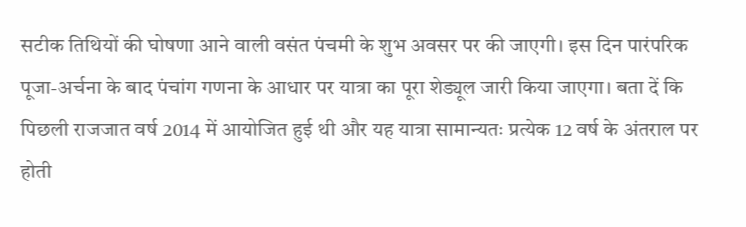सटीक तिथियों की घोषणा आने वाली वसंत पंचमी के शुभ अवसर पर की जाएगी। इस दिन पारंपरिक पूजा-अर्चना के बाद पंचांग गणना के आधार पर यात्रा का पूरा शेड्यूल जारी किया जाएगा। बता दें कि पिछली राजजात वर्ष 2014 में आयोजित हुई थी और यह यात्रा सामान्यतः प्रत्येक 12 वर्ष के अंतराल पर होती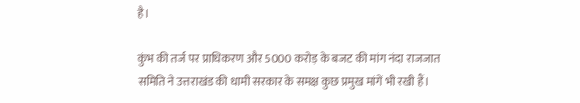है।

कुंभ की तर्ज पर प्राधिकरण और 5000 करोड़ के बजट की मांग नंदा राजजात समिति ने उत्तराखंड की धामी सरकार के समक्ष कुछ प्रमुख मांगें भी रखी हैं।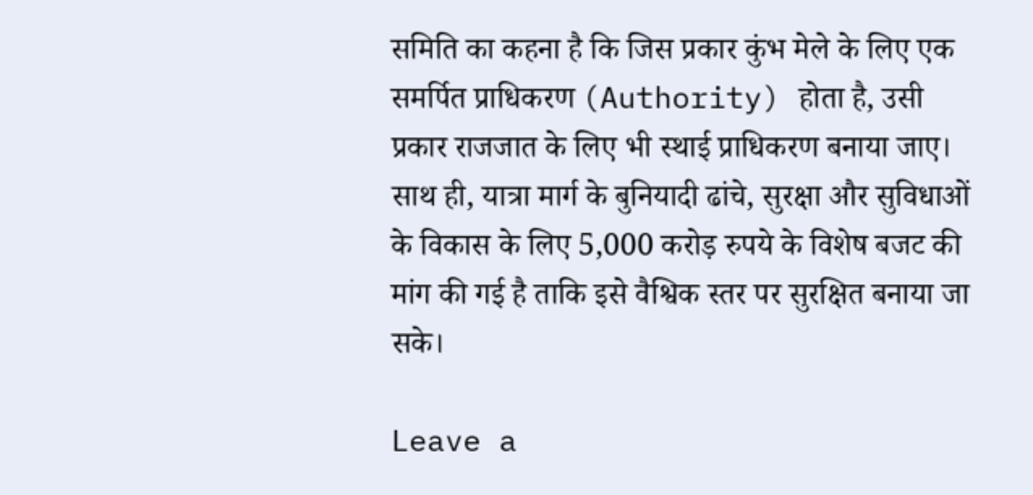समिति का कहना है कि जिस प्रकार कुंभ मेले के लिए एक समर्पित प्राधिकरण (Authority) होता है, उसी प्रकार राजजात के लिए भी स्थाई प्राधिकरण बनाया जाए। साथ ही, यात्रा मार्ग के बुनियादी ढांचे, सुरक्षा और सुविधाओं के विकास के लिए 5,000 करोड़ रुपये के विशेष बजट की मांग की गई है ताकि इसे वैश्विक स्तर पर सुरक्षित बनाया जा सके।

Leave a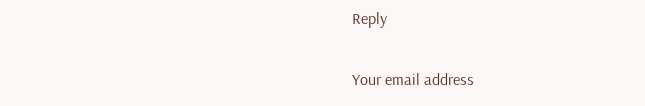Reply

Your email address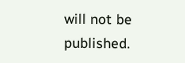will not be published.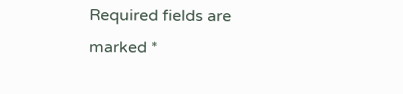Required fields are marked *